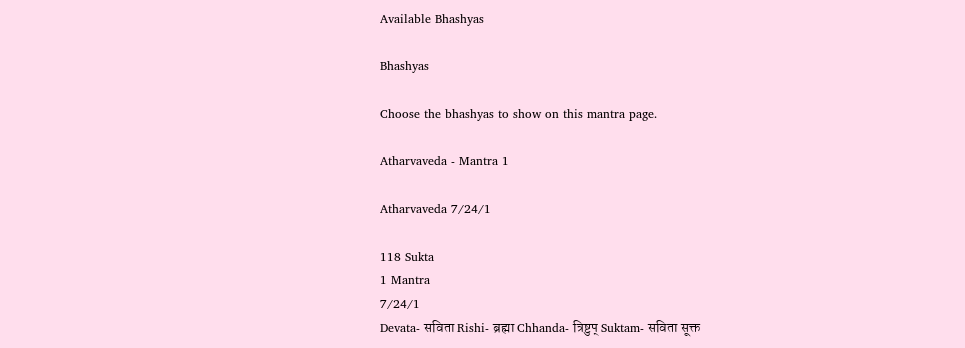Available Bhashyas

Bhashyas

Choose the bhashyas to show on this mantra page.

Atharvaveda - Mantra 1

Atharvaveda 7/24/1

118 Sukta
1 Mantra
7/24/1
Devata- सविता Rishi- ब्रह्मा Chhanda- त्रिष्टुप् Suktam- सविता सूक्त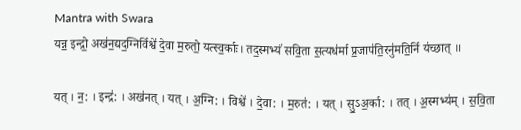Mantra with Swara
यन्न॒ इन्द्रो॒ अख॑न॒द्यद॒ग्निर्विश्वे॑ दे॒वा म॒रुतो॒ यत्स्व॒र्काः। तद॒स्मभ्यं॑ सवि॒ता स॒त्यध॑र्मा प्र॒जाप॑ति॒रनु॑मति॒र्नि य॑च्छात् ॥

यत् । न॒: । इन्द्र॑: । अख॑नत् । यत् । अ॒ग्नि: । विश्वे॑ । दे॒वा: । म॒रुत॑: । यत् । सु॒ऽअ॒र्का: । तत् । अ॒स्मभ्य॑म् । स॒वि॒ता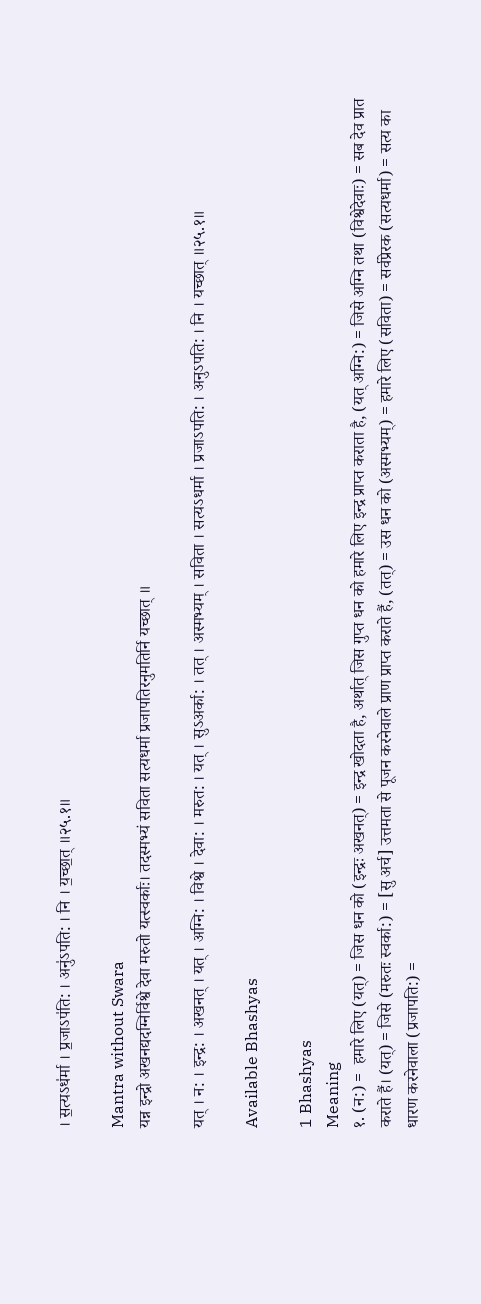। स॒त्यऽध॑र्मा । प्र॒जाऽप॑ति: । अनु॑ऽपति: । नि । य॒च्छा॒त् ॥२५.१॥

Mantra without Swara
यन्न इन्द्रो अखनद्यदग्निर्विश्वे देवा मरुतो यत्स्वर्काः। तदस्मभ्यं सविता सत्यधर्मा प्रजापतिरनुमतिर्नि यच्छात् ॥

यत् । न: । इन्द्र: । अखनत् । यत् । अग्नि: । विश्वे । देवा: । मरुत: । यत् । सुऽअर्का: । तत् । अस्मभ्यम् । सविता । सत्यऽधर्मा । प्रजाऽपति: । अनुऽपति: । नि । यच्छात् ॥२५.१॥

Available Bhashyas

1 Bhashyas
Meaning
१. (न:) =  हमारे लिए (यत्) = जिस धन को (इन्द्रः अखनत्) = इन्द्र खोदता है, अर्थात् जिस गुप्त धन को हमारे लिए इन्द्र प्राप्त कराता है, (यत् अग्नि:) = जिसे अग्नि तथा (विश्वेदेवाः) = सब देव प्रात कराते हैं। (यत्) = जिसे (मरुतः स्वर्का:) = [सु अर्च] उत्तमता से पूजन करनेवाले प्राण प्राप्त कराते हैं, (तत्) = उस धन को (अस्मभ्यम्) = हमारे लिए (सविता) = सर्वप्रेरक (सत्यधर्मा) = सत्य का धारण करनेवाला (प्रजापति:) =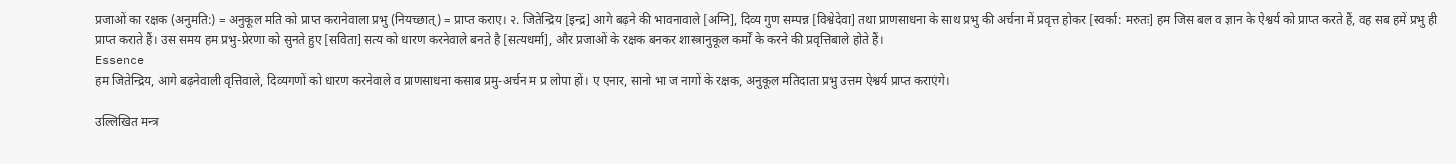प्रजाओं का रक्षक (अनुमति:) = अनुकूल मति को प्राप्त करानेवाला प्रभु (नियच्छात्) = प्राप्त कराए। २. जितेन्द्रिय [इन्द्र] आगे बढ़ने की भावनावाले [अग्नि], दिव्य गुण सम्पन्न [विश्वेदेवा] तथा प्राणसाधना के साथ प्रभु की अर्चना में प्रवृत्त होकर [स्वर्का: मरुतः] हम जिस बल व ज्ञान के ऐश्वर्य को प्राप्त करते हैं, वह सब हमें प्रभु ही प्राप्त कराते हैं। उस समय हम प्रभु-प्रेरणा को सुनते हुए [सविता] सत्य को धारण करनेवाले बनते है [सत्यधर्मा], और प्रजाओं के रक्षक बनकर शास्त्रानुकूल कर्मों के करने की प्रवृत्तिबाले होते हैं।
Essence
हम जितेन्द्रिय, आगे बढ़नेवाली वृत्तिवाले, दिव्यगणों को धारण करनेवाले व प्राणसाधना कसाब प्रमु-अर्चन म प्र लोपा हों। ए एनार, सानो भा ज नागों के रक्षक, अनुकूल मतिदाता प्रभु उत्तम ऐश्वर्य प्राप्त कराएंगे।

उल्लिखित मन्त्र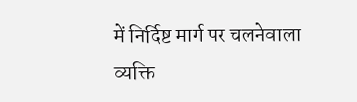में निर्दिष्ट मार्ग पर चलनेवाला व्यक्ति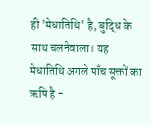ही 'मेधातिथि' है, बुद्धि के साथ चलनेवाला। यह मेधातिथि अगले पाँच सूक्तों का ऋषि है -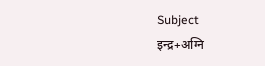Subject
इन्द्र+अग्नि